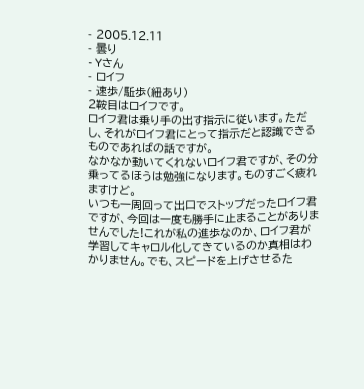- 2005.12.11
- 曇り
- Yさん
- ロイフ
- 速歩/駈歩(紐あり)
2鞍目はロイフです。
ロイフ君は乗り手の出す指示に従います。ただし、それがロイフ君にとって指示だと認識できるものであればの話ですが。
なかなか動いてくれないロイフ君ですが、その分乗ってるほうは勉強になります。ものすごく疲れますけど。
いつも一周回って出口でストップだったロイフ君ですが、今回は一度も勝手に止まることがありませんでした!これが私の進歩なのか、ロイフ君が学習してキャロル化してきているのか真相はわかりません。でも、スピードを上げさせるた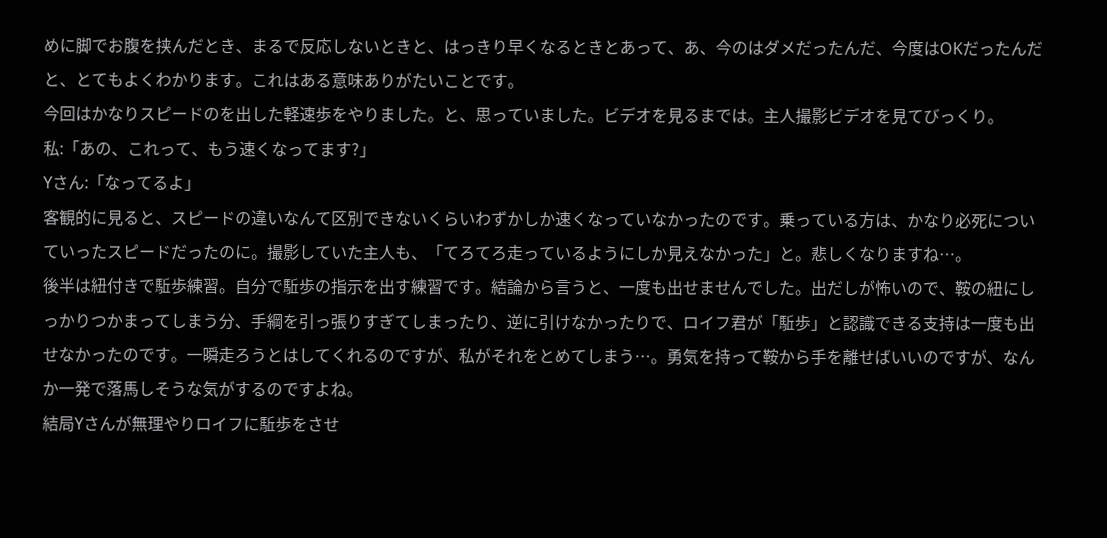めに脚でお腹を挟んだとき、まるで反応しないときと、はっきり早くなるときとあって、あ、今のはダメだったんだ、今度はOKだったんだと、とてもよくわかります。これはある意味ありがたいことです。
今回はかなりスピードのを出した軽速歩をやりました。と、思っていました。ビデオを見るまでは。主人撮影ビデオを見てびっくり。
私:「あの、これって、もう速くなってます?」
Yさん:「なってるよ」
客観的に見ると、スピードの違いなんて区別できないくらいわずかしか速くなっていなかったのです。乗っている方は、かなり必死についていったスピードだったのに。撮影していた主人も、「てろてろ走っているようにしか見えなかった」と。悲しくなりますね…。
後半は紐付きで駈歩練習。自分で駈歩の指示を出す練習です。結論から言うと、一度も出せませんでした。出だしが怖いので、鞍の紐にしっかりつかまってしまう分、手綱を引っ張りすぎてしまったり、逆に引けなかったりで、ロイフ君が「駈歩」と認識できる支持は一度も出せなかったのです。一瞬走ろうとはしてくれるのですが、私がそれをとめてしまう…。勇気を持って鞍から手を離せばいいのですが、なんか一発で落馬しそうな気がするのですよね。
結局Yさんが無理やりロイフに駈歩をさせ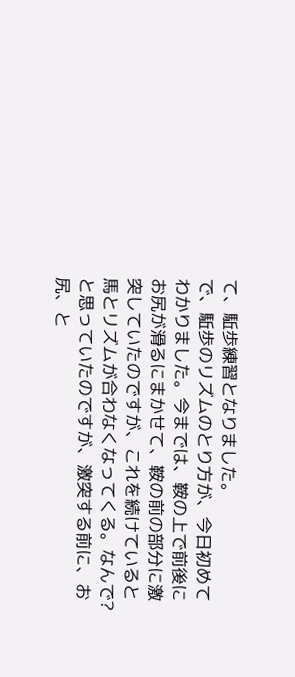て、駈歩練習となりました。
で、駈歩のリズムのとり方が、今日初めてわかりました。今までは、鞍の上で前後にお尻が滑るにまかせて、鞍の前の部分に激突していたのですが、これを続けていると馬とリズムが合わなくなってくる。なんで?と思っていたのですが、激突する前に、お尻、と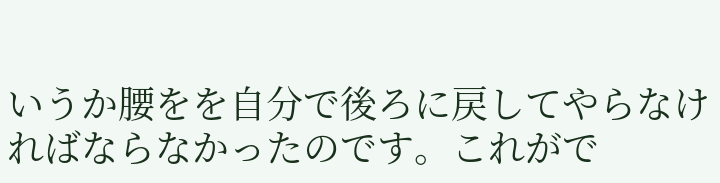いうか腰をを自分で後ろに戻してやらなければならなかったのです。これがで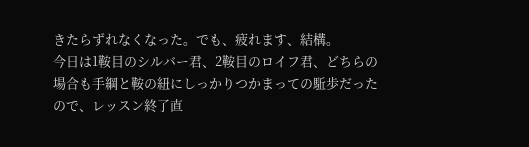きたらずれなくなった。でも、疲れます、結構。
今日は1鞍目のシルバー君、2鞍目のロイフ君、どちらの場合も手綱と鞍の紐にしっかりつかまっての駈歩だったので、レッスン終了直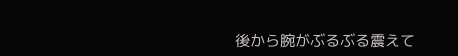後から腕がぶるぶる震えて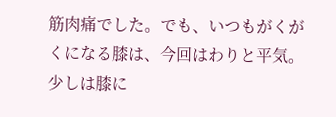筋肉痛でした。でも、いつもがくがくになる膝は、今回はわりと平気。少しは膝に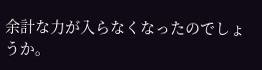余計な力が入らなくなったのでしょうか。